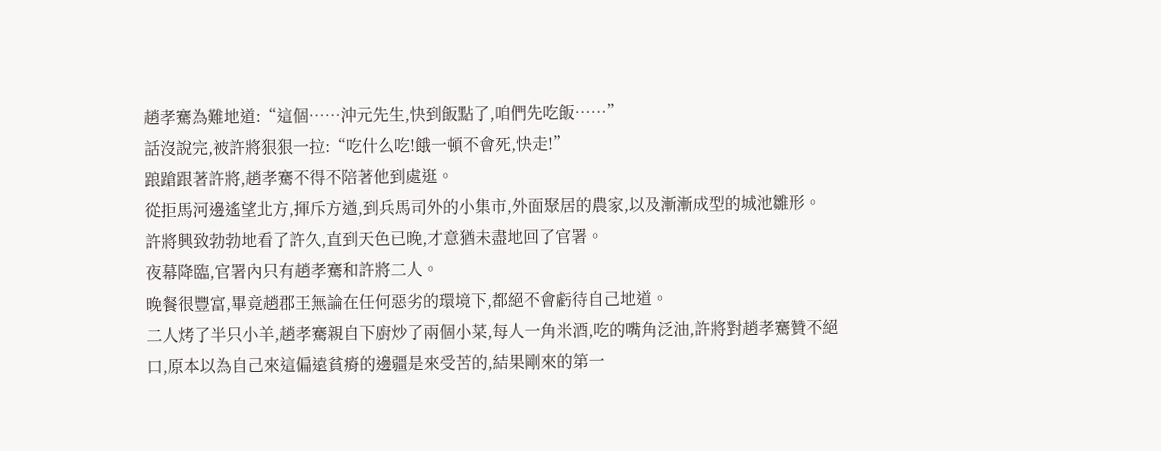趙孝騫為難地道:“這個……沖元先生,快到飯點了,咱們先吃飯……”
話沒說完,被許將狠狠一拉:“吃什么吃!餓一頓不會死,快走!”
踉蹌跟著許將,趙孝騫不得不陪著他到處逛。
從拒馬河邊遙望北方,揮斥方遒,到兵馬司外的小集市,外面聚居的農家,以及漸漸成型的城池雛形。
許將興致勃勃地看了許久,直到天色已晚,才意猶未盡地回了官署。
夜幕降臨,官署內只有趙孝騫和許將二人。
晚餐很豐富,畢竟趙郡王無論在任何惡劣的環境下,都絕不會虧待自己地道。
二人烤了半只小羊,趙孝騫親自下廚炒了兩個小菜,每人一角米酒,吃的嘴角泛油,許將對趙孝騫贊不絕口,原本以為自己來這偏遠貧瘠的邊疆是來受苦的,結果剛來的第一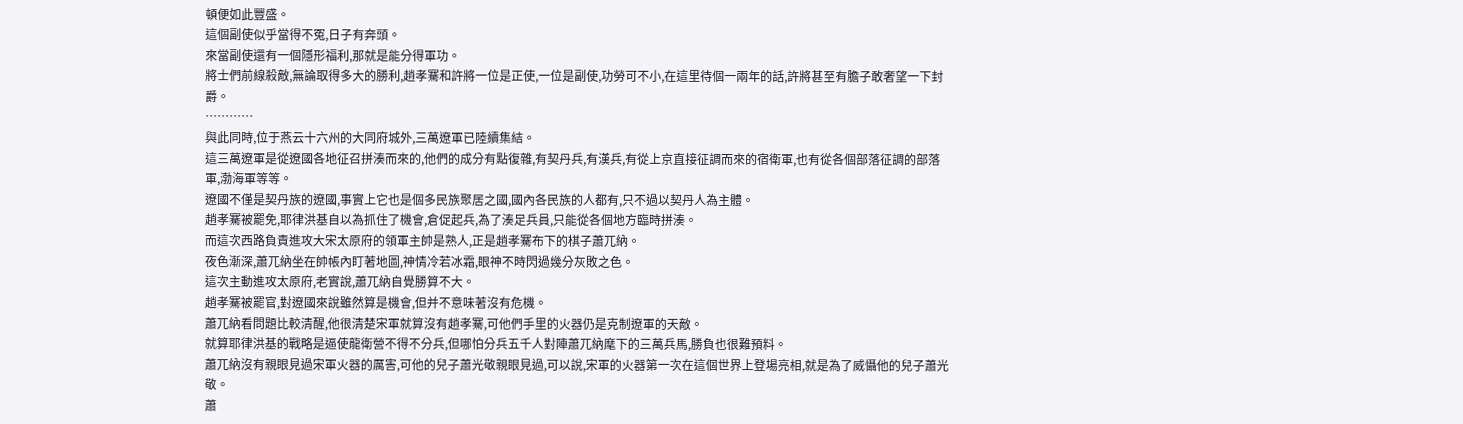頓便如此豐盛。
這個副使似乎當得不冤,日子有奔頭。
來當副使還有一個隱形福利,那就是能分得軍功。
將士們前線殺敵,無論取得多大的勝利,趙孝騫和許將一位是正使,一位是副使,功勞可不小,在這里待個一兩年的話,許將甚至有膽子敢奢望一下封爵。
…………
與此同時,位于燕云十六州的大同府城外,三萬遼軍已陸續集結。
這三萬遼軍是從遼國各地征召拼湊而來的,他們的成分有點復雜,有契丹兵,有漢兵,有從上京直接征調而來的宿衛軍,也有從各個部落征調的部落軍,渤海軍等等。
遼國不僅是契丹族的遼國,事實上它也是個多民族聚居之國,國內各民族的人都有,只不過以契丹人為主體。
趙孝騫被罷免,耶律洪基自以為抓住了機會,倉促起兵,為了湊足兵員,只能從各個地方臨時拼湊。
而這次西路負責進攻大宋太原府的領軍主帥是熟人,正是趙孝騫布下的棋子蕭兀納。
夜色漸深,蕭兀納坐在帥帳內盯著地圖,神情冷若冰霜,眼神不時閃過幾分灰敗之色。
這次主動進攻太原府,老實說,蕭兀納自覺勝算不大。
趙孝騫被罷官,對遼國來說雖然算是機會,但并不意味著沒有危機。
蕭兀納看問題比較清醒,他很清楚宋軍就算沒有趙孝騫,可他們手里的火器仍是克制遼軍的天敵。
就算耶律洪基的戰略是逼使龍衛營不得不分兵,但哪怕分兵五千人對陣蕭兀納麾下的三萬兵馬,勝負也很難預料。
蕭兀納沒有親眼見過宋軍火器的厲害,可他的兒子蕭光敬親眼見過,可以說,宋軍的火器第一次在這個世界上登場亮相,就是為了威懾他的兒子蕭光敬。
蕭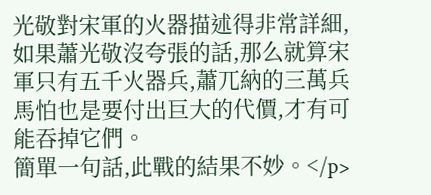光敬對宋軍的火器描述得非常詳細,如果蕭光敬沒夸張的話,那么就算宋軍只有五千火器兵,蕭兀納的三萬兵馬怕也是要付出巨大的代價,才有可能吞掉它們。
簡單一句話,此戰的結果不妙。</p>